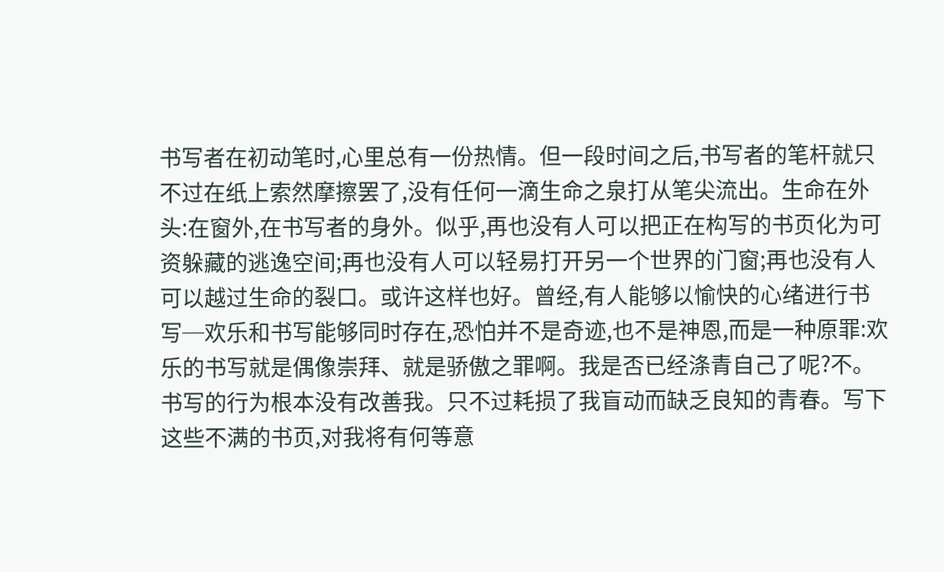书写者在初动笔时,心里总有一份热情。但一段时间之后,书写者的笔杆就只不过在纸上索然摩擦罢了,没有任何一滴生命之泉打从笔尖流出。生命在外头:在窗外,在书写者的身外。似乎,再也没有人可以把正在构写的书页化为可资躲藏的逃逸空间;再也没有人可以轻易打开另一个世界的门窗;再也没有人可以越过生命的裂口。或许这样也好。曾经,有人能够以愉快的心绪进行书写─欢乐和书写能够同时存在,恐怕并不是奇迹,也不是神恩,而是一种原罪:欢乐的书写就是偶像崇拜、就是骄傲之罪啊。我是否已经涤青自己了呢?不。书写的行为根本没有改善我。只不过耗损了我盲动而缺乏良知的青春。写下这些不满的书页,对我将有何等意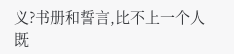义?书册和誓言,比不上一个人既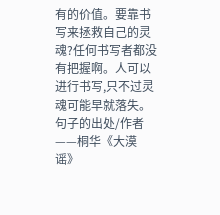有的价值。要靠书写来拯救自己的灵魂?任何书写者都没有把握啊。人可以进行书写,只不过灵魂可能早就落失。
句子的出处/作者
——桐华《大漠谣》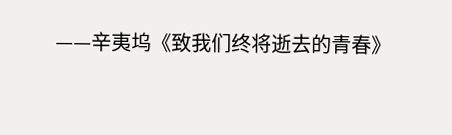——辛夷坞《致我们终将逝去的青春》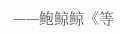——鲍鲸鲸《等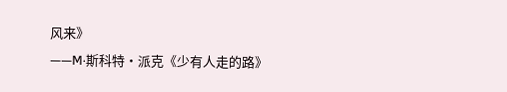风来》
——M·斯科特·派克《少有人走的路》